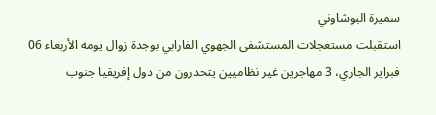سميرة البوشاوني
استقبلت مستعجلات المستشفى الجهوي الفارابي بوجدة زوال يومه الأربعاء 06 فبراير الجاري، 3 مهاجرين غير نظاميين يتحدرون من دول إفريقيا جنوب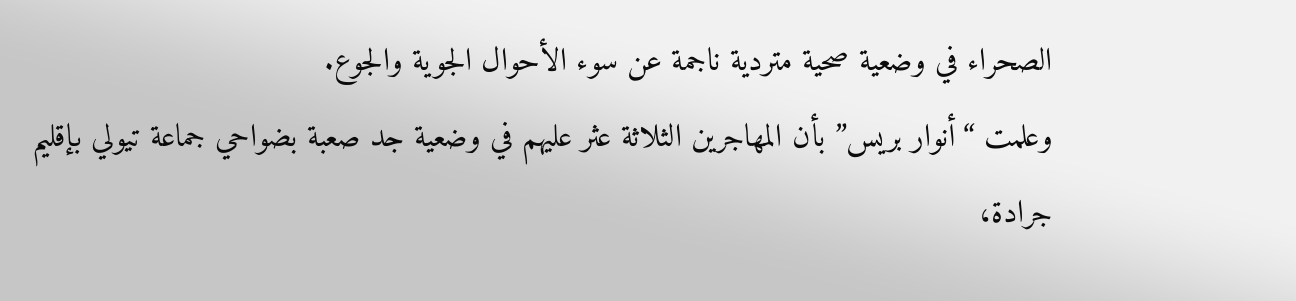الصحراء في وضعية صحية متردية ناجمة عن سوء الأحوال الجوية والجوع.
وعلمت “أنوار بريس” بأن المهاجرين الثلاثة عثر عليهم في وضعية جد صعبة بضواحي جماعة تيولي بإقليم جرادة،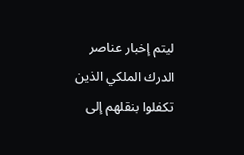ليتم إخبار عناصر الدرك الملكي الذين تكفلوا بنقلهم إلى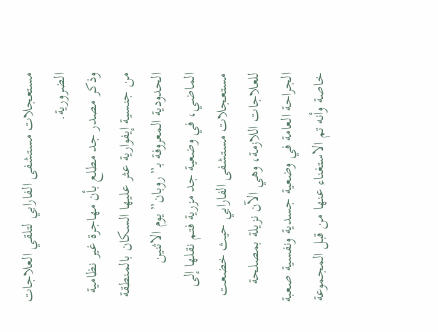مستعجلات مستشفى الفارابي لتلقي العلاجات الضرورية.
وذكر مصدر جد مطلع بأن مهاجرة غير نظامية من جنسية إيفوارية عثر عليها السكان بالمنطقة الحدودية المعروفة بـ”روبان” يوم الاثنين الماضي، في وضعية جد مزرية فتم نقلها إلى مستعجلات مستشفى الفارابي حيث خضعت للعلاجات اللازمة، وهي الآن نزيلة بمصلحة الجراحة العامة في وضعية جسدية ونفسية صعبة خاصة وأنه تم الاستغناء عنها من قبل المجموعة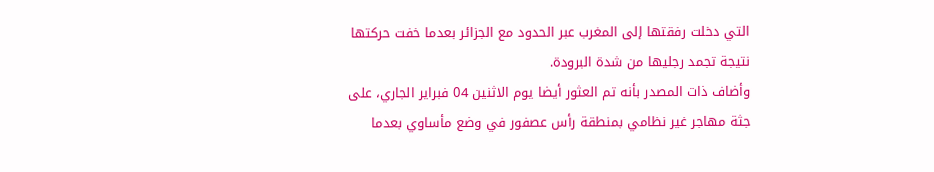التي دخلت رفقتها إلى المغرب عبر الحدود مع الجزائر بعدما خفت حركتها نتيجة تجمد رجليها من شدة البرودة.
وأضاف ذات المصدر بأنه تم العثور أيضا يوم الاثنين 04 فبراير الجاري، على جثة مهاجر غير نظامي بمنطقة رأس عصفور في وضع مأساوي بعدما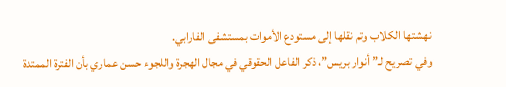نهشتها الكلاب وتم نقلها إلى مستودع الأموات بمستشفى الفارابي.
وفي تصريح لـ”أنوار بريس”، ذكر الفاعل الحقوقي في مجال الهجرة واللجوء حسن عماري بأن الفترة الممتدة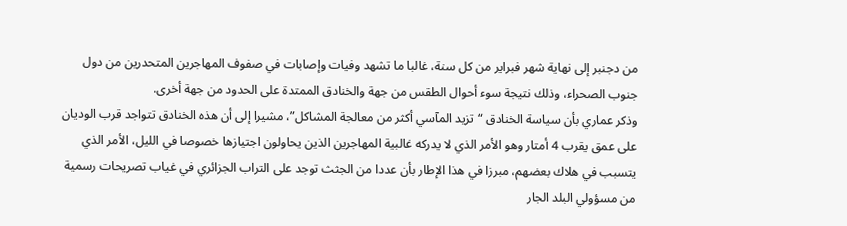من دجنبر إلى نهاية شهر فبراير من كل سنة، غالبا ما تشهد وفيات وإصابات في صفوف المهاجرين المتحدرين من دول جنوب الصحراء، وذلك نتيجة سوء أحوال الطقس من جهة والخنادق الممتدة على الحدود من جهة أخرى.
وذكر عماري بأن سياسة الخنادق “تزيد المآسي أكثر من معالجة المشاكل”، مشيرا إلى أن هذه الخنادق تتواجد قرب الوديان على عمق يقرب 4 أمتار وهو الأمر الذي لا يدركه غالبية المهاجرين الذين يحاولون اجتيازها خصوصا في الليل، الأمر الذي يتسبب في هلاك بعضهم، مبرزا في هذا الإطار بأن عددا من الجثث توجد على التراب الجزائري في غياب تصريحات رسمية من مسؤولي البلد الجار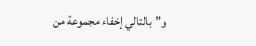و”بالتالي إخفاء مجموعة من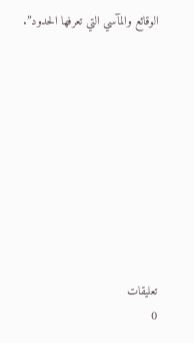الوقائع والمآسي التي تعرفها الحدود”.










تعليقات
0